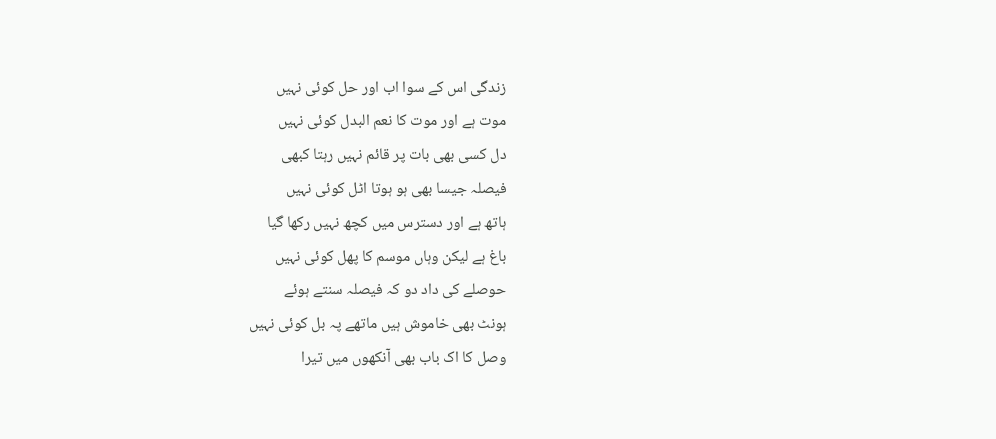زندگی اس کے سوا اب اور حل کوئی نہیں
موت ہے اور موت کا نعم البدل کوئی نہیں
دل کسی بھی بات پر قائم نہیں رہتا کبھی
فیصلہ جیسا بھی ہو ہوتا اٹل کوئی نہیں
ہاتھ ہے اور دسترس میں کچھ نہیں رکھا گیا
باغ ہے لیکن وہاں موسم کا پھل کوئی نہیں
حوصلے کی داد دو کہ فیصلہ سنتے ہوئے
ہونٹ بھی خاموش ہیں ماتھے پہ بل کوئی نہیں
وصل کا اک باب بھی آنکھوں میں تیرا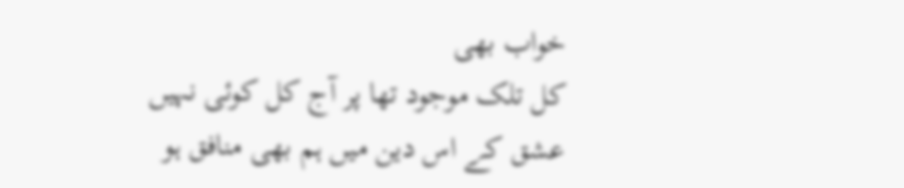خواب بھی
کل تلک موجود تھا پر آج کل کوئی نہیں
عشق کے اس دین میں ہم بھی منافق ہو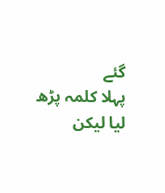گئے
پہلا کلمہ پڑھ لیا لیکن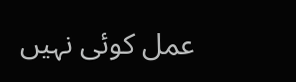عمل کوئی نہیں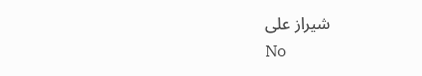شیراز علی
No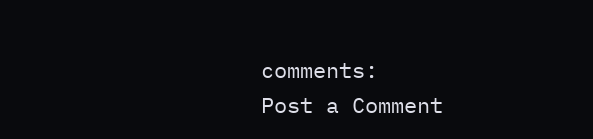comments:
Post a Comment